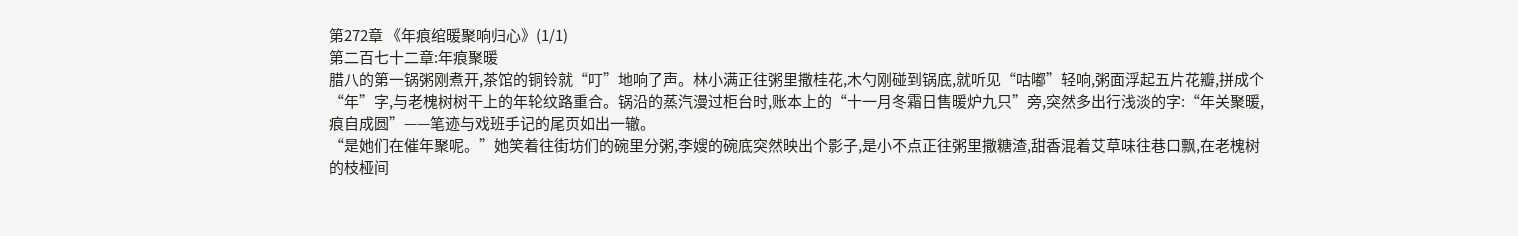第272章 《年痕绾暖聚响归心》(1/1)
第二百七十二章:年痕聚暖
腊八的第一锅粥刚煮开,茶馆的铜铃就“叮”地响了声。林小满正往粥里撒桂花,木勺刚碰到锅底,就听见“咕嘟”轻响,粥面浮起五片花瓣,拼成个“年”字,与老槐树树干上的年轮纹路重合。锅沿的蒸汽漫过柜台时,账本上的“十一月冬霜日售暖炉九只”旁,突然多出行浅淡的字:“年关聚暖,痕自成圆”——笔迹与戏班手记的尾页如出一辙。
“是她们在催年聚呢。”她笑着往街坊们的碗里分粥,李嫂的碗底突然映出个影子,是小不点正往粥里撒糖渣,甜香混着艾草味往巷口飘,在老槐树的枝桠间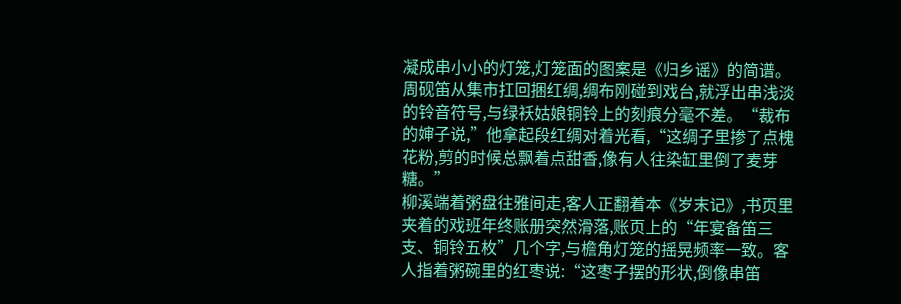凝成串小小的灯笼,灯笼面的图案是《归乡谣》的简谱。
周砚笛从集市扛回捆红绸,绸布刚碰到戏台,就浮出串浅淡的铃音符号,与绿袄姑娘铜铃上的刻痕分毫不差。“裁布的婶子说,”他拿起段红绸对着光看,“这绸子里掺了点槐花粉,剪的时候总飘着点甜香,像有人往染缸里倒了麦芽糖。”
柳溪端着粥盘往雅间走,客人正翻着本《岁末记》,书页里夹着的戏班年终账册突然滑落,账页上的“年宴备笛三支、铜铃五枚”几个字,与檐角灯笼的摇晃频率一致。客人指着粥碗里的红枣说:“这枣子摆的形状,倒像串笛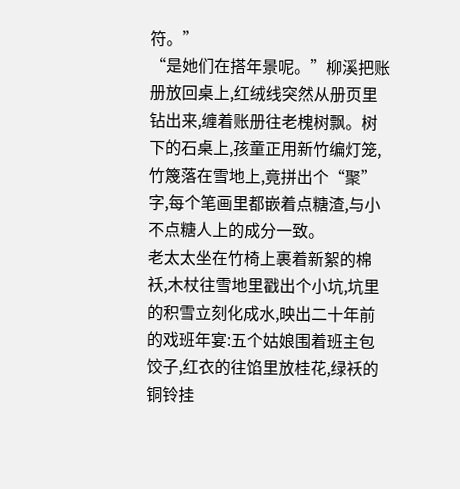符。”
“是她们在搭年景呢。”柳溪把账册放回桌上,红绒线突然从册页里钻出来,缠着账册往老槐树飘。树下的石桌上,孩童正用新竹编灯笼,竹篾落在雪地上,竟拼出个“聚”字,每个笔画里都嵌着点糖渣,与小不点糖人上的成分一致。
老太太坐在竹椅上裹着新絮的棉袄,木杖往雪地里戳出个小坑,坑里的积雪立刻化成水,映出二十年前的戏班年宴:五个姑娘围着班主包饺子,红衣的往馅里放桂花,绿袄的铜铃挂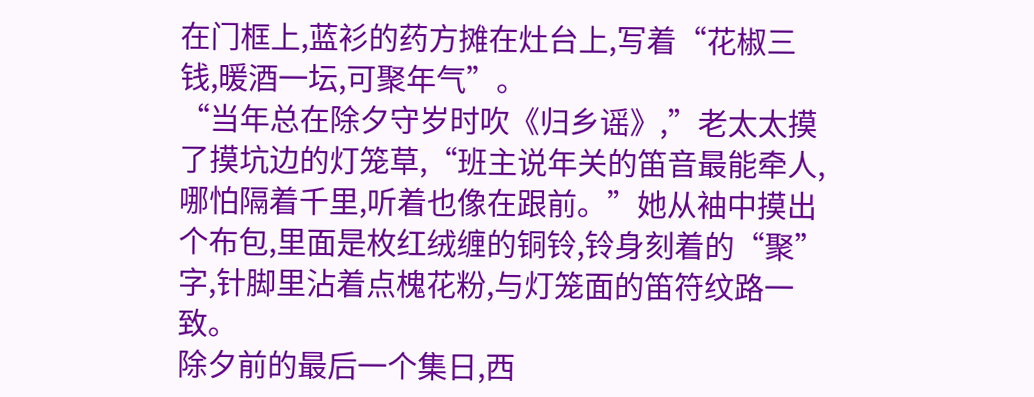在门框上,蓝衫的药方摊在灶台上,写着“花椒三钱,暖酒一坛,可聚年气”。
“当年总在除夕守岁时吹《归乡谣》,”老太太摸了摸坑边的灯笼草,“班主说年关的笛音最能牵人,哪怕隔着千里,听着也像在跟前。”她从袖中摸出个布包,里面是枚红绒缠的铜铃,铃身刻着的“聚”字,针脚里沾着点槐花粉,与灯笼面的笛符纹路一致。
除夕前的最后一个集日,西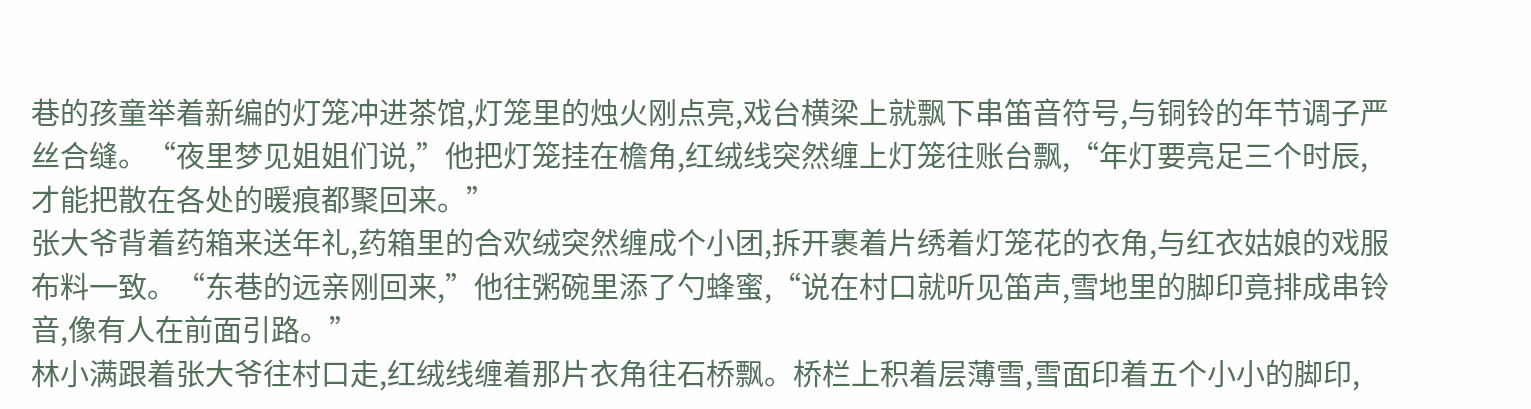巷的孩童举着新编的灯笼冲进茶馆,灯笼里的烛火刚点亮,戏台横梁上就飘下串笛音符号,与铜铃的年节调子严丝合缝。“夜里梦见姐姐们说,”他把灯笼挂在檐角,红绒线突然缠上灯笼往账台飘,“年灯要亮足三个时辰,才能把散在各处的暖痕都聚回来。”
张大爷背着药箱来送年礼,药箱里的合欢绒突然缠成个小团,拆开裹着片绣着灯笼花的衣角,与红衣姑娘的戏服布料一致。“东巷的远亲刚回来,”他往粥碗里添了勺蜂蜜,“说在村口就听见笛声,雪地里的脚印竟排成串铃音,像有人在前面引路。”
林小满跟着张大爷往村口走,红绒线缠着那片衣角往石桥飘。桥栏上积着层薄雪,雪面印着五个小小的脚印,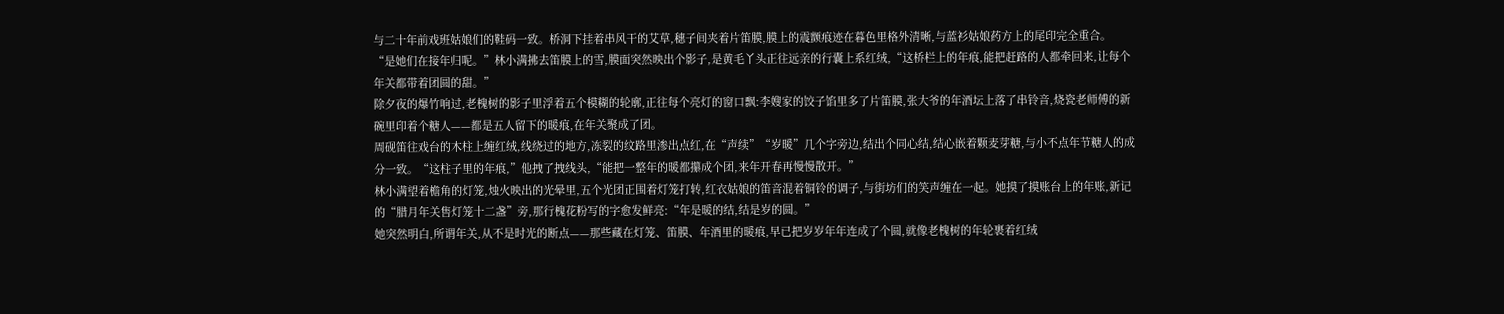与二十年前戏班姑娘们的鞋码一致。桥洞下挂着串风干的艾草,穗子间夹着片笛膜,膜上的震颤痕迹在暮色里格外清晰,与蓝衫姑娘药方上的尾印完全重合。
“是她们在接年归呢。”林小满拂去笛膜上的雪,膜面突然映出个影子,是黄毛丫头正往远亲的行囊上系红绒,“这桥栏上的年痕,能把赶路的人都牵回来,让每个年关都带着团圆的甜。”
除夕夜的爆竹响过,老槐树的影子里浮着五个模糊的轮廓,正往每个亮灯的窗口飘:李嫂家的饺子馅里多了片笛膜,张大爷的年酒坛上落了串铃音,烧瓷老师傅的新碗里印着个糖人——都是五人留下的暖痕,在年关聚成了团。
周砚笛往戏台的木柱上缠红绒,线绕过的地方,冻裂的纹路里渗出点红,在“声续”“岁暖”几个字旁边,结出个同心结,结心嵌着颗麦芽糖,与小不点年节糖人的成分一致。“这柱子里的年痕,”他拽了拽线头,“能把一整年的暖都攥成个团,来年开春再慢慢散开。”
林小满望着檐角的灯笼,烛火映出的光晕里,五个光团正围着灯笼打转,红衣姑娘的笛音混着铜铃的调子,与街坊们的笑声缠在一起。她摸了摸账台上的年账,新记的“腊月年关售灯笼十二盏”旁,那行槐花粉写的字愈发鲜亮:“年是暖的结,结是岁的圆。”
她突然明白,所谓年关,从不是时光的断点——那些藏在灯笼、笛膜、年酒里的暖痕,早已把岁岁年年连成了个圆,就像老槐树的年轮裹着红绒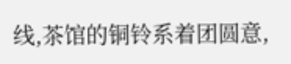线,茶馆的铜铃系着团圆意,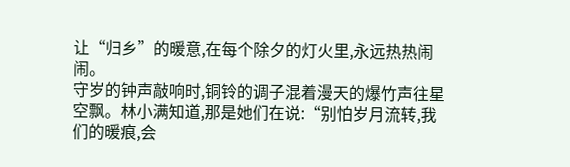让“归乡”的暖意,在每个除夕的灯火里,永远热热闹闹。
守岁的钟声敲响时,铜铃的调子混着漫天的爆竹声往星空飘。林小满知道,那是她们在说:“别怕岁月流转,我们的暖痕,会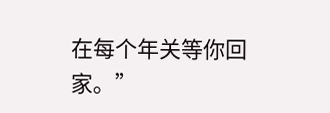在每个年关等你回家。”